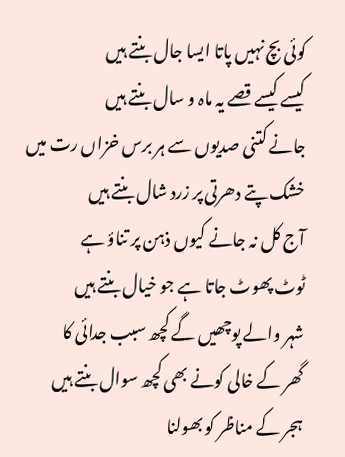کوئی بچ نہیں پاتا ایسا جال بنتے ہیں
کیسے کیسے قصے یہ ماہ و سال بنتے ہیں
جانے کتنی صدیوں سے ہر برس خزاں رت میں
خشک پتے دھرتی پر زرد شال بنتے ہیں
آج کل نہ جانے کیوں ذہن پر تناؤ ہے
ٹوٹ پھوٹ جاتا ہے جو خیال بنتے ہیں
شہر والے پوچھیں گے کچھ سبب جدائی کا
گھر کے خالی کونے بھی کچھ سوال بنتے ہیں
ہجر کے مناظر کو بھولنا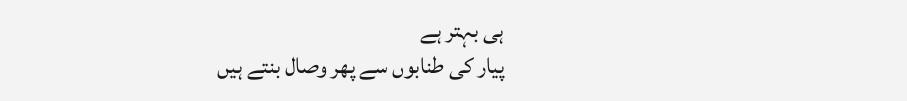ہی بہتر ہے
پیار کی طنابوں سے پھر وصال بنتے ہیں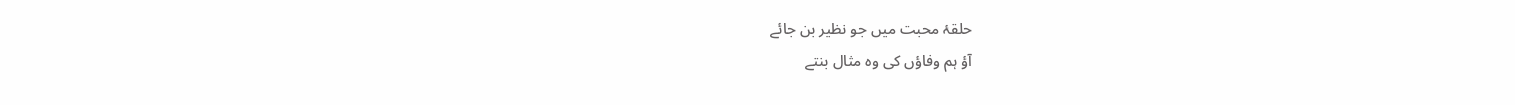حلقۂ محبت میں جو نظیر بن جائے
آؤ ہم وفاؤں کی وہ مثال بنتے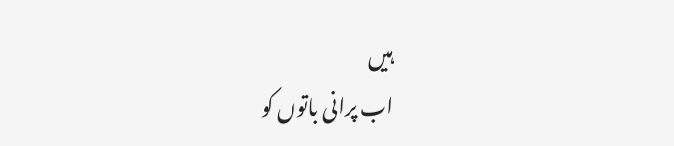ہیں
اب پرانی باتوں کو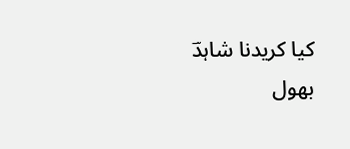کیا کریدنا شاہدؔ
بھول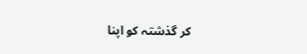کر گذشتہ کو اپنا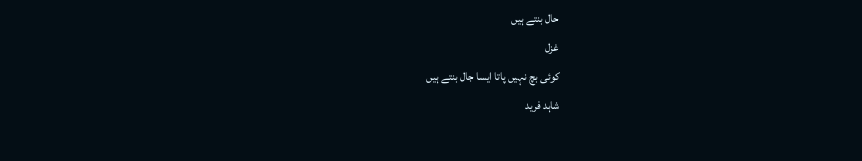حال بنتے ہیں
غزل
کوئی بچ نہیں پاتا ایسا جال بنتے ہیں
شاہد فرید